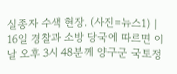실종자 수색 현장. (사진=뉴스1) |
16일 경찰과 소방 당국에 따르면 이날 오후 3시 48분께 양구군 국토정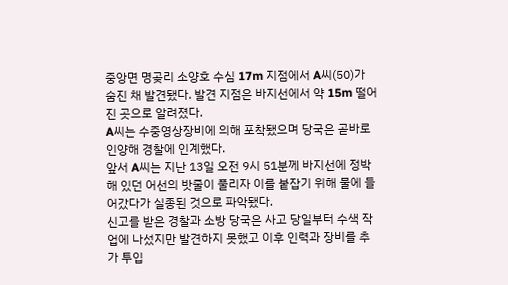중앙면 명곶리 소양호 수심 17m 지점에서 A씨(50)가 숨진 채 발견됐다. 발견 지점은 바지선에서 약 15m 떨어진 곳으로 알려졌다.
A씨는 수중영상장비에 의해 포착됐으며 당국은 곧바로 인양해 경찰에 인계했다.
앞서 A씨는 지난 13일 오전 9시 51분께 바지선에 정박해 있던 어선의 밧줄이 풀리자 이를 붙잡기 위해 물에 들어갔다가 실종된 것으로 파악됐다.
신고를 받은 경찰과 소방 당국은 사고 당일부터 수색 작업에 나섰지만 발견하지 못했고 이후 인력과 장비를 추가 투입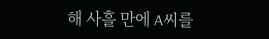해 사흘 만에 A씨를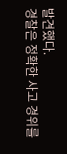발견했다.
경찰은 정확한 사고 경위를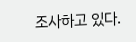조사하고 있다.